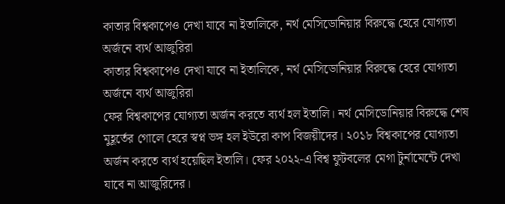কাতার বিশ্বকাপেও দেখা যাবে না ইতালিকে, নর্থ মেসিডোনিয়ার বিরুদ্ধে হেরে যোগ্যতা অর্জনে ব্যর্থ আজুরিরা
কাতার বিশ্বকাপেও দেখা যাবে না ইতালিকে, নর্থ মেসিডোনিয়ার বিরুদ্ধে হেরে যোগ্যতা অর্জনে ব্যর্থ আজুরিরা
ফের বিশ্বকাপের যোগ্যতা অর্জন করতে ব্যর্থ হল ইতালি। নর্থ মেসিডোনিয়ার বিরুদ্ধে শেষ মুহূর্তের গোলে হেরে স্বপ্ন ভঙ্গ হল ইউরো কাপ বিজয়ীদের। ২০১৮ বিশ্বকাপের যোগ্যতা অর্জন করতে ব্যর্থ হয়েছিল ইতালি। ফের ২০২২-এ বিশ্ব ফুটবলের মেগা টুর্নামেন্টে দেখা যাবে না আজুরিদের।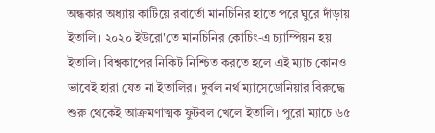অন্ধকার অধ্যায় কাটিয়ে রবার্তো মানচিনির হাতে পরে ঘুরে দাঁড়ায় ইতালি। ২০২০ ইউরো'তে মানচিনির কোচিং-এ চ্যাম্পিয়ন হয় ইতালি। বিশ্বকাপের নিকিট নিশ্চিত করতে হলে এই ম্যাচ কোনও ভাবেই হারা যেত না ইতালির। দুর্বল নর্থ ম্যাসেডোনিয়ার বিরুদ্ধে শুরু থেকেই আক্রমণাত্মক ফুটবল খেলে ইতালি। পুরো ম্যাচে ৬৫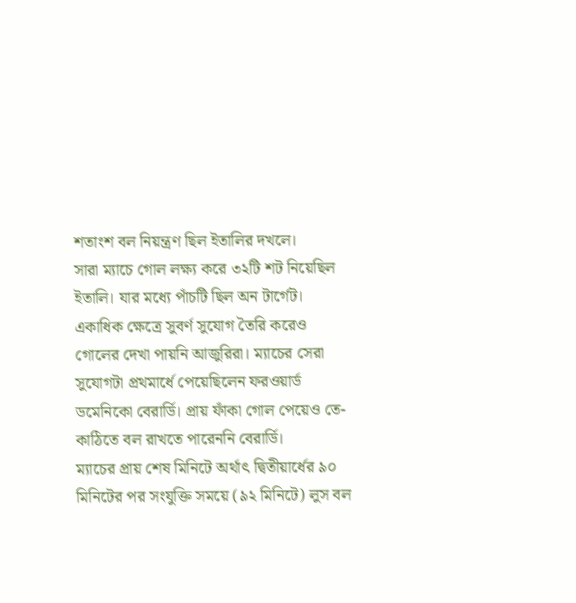শতাংশ বল নিয়ন্ত্রণ ছিল ইতালির দখলে।
সারা ম্যাচে গোল লক্ষ্য করে ৩২টি শট নিয়েছিল ইতালি। যার মধ্যে পাঁচটি ছিল অন টার্গেট। একাধিক ক্ষেত্রে সুবর্ণ সুযোগ তৈরি করেও গোলের দেখা পায়নি আজুরিরা। ম্যাচের সেরা সুযোগটা প্রথমার্ধে পেয়েছিলেন ফরওয়ার্ড ডমেনিকো বেরার্ডি। প্রায় ফাঁকা গোল পেয়েও তে-কাঠিতে বল রাখতে পারেননি বেরার্ডি।
ম্যাচের প্রায় শেষ মিনিটে অর্থাৎ দ্বিতীয়ার্ধের ৯০ মিনিটের পর সংযুক্তি সময়ে (৯২ মিনিটে) লুস বল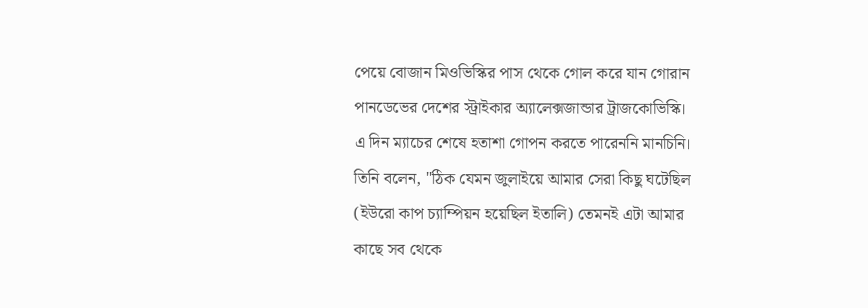পেয়ে বোজান মিওভিস্কির পাস থেকে গোল করে যান গোরান পানডেভের দেশের স্ট্রাইকার অ্যালেক্সজান্ডার ট্রাজকোভিস্কি।
এ দিন ম্যাচের শেষে হতাশা গোপন করতে পারেননি মানচিনি। তিনি বলেন, "ঠিক যেমন জুলাইয়ে আমার সেরা কিছু ঘটেছিল (ইউরো কাপ চ্যাম্পিয়ন হয়েছিল ইতালি) তেমনই এটা আমার কাছে সব থেকে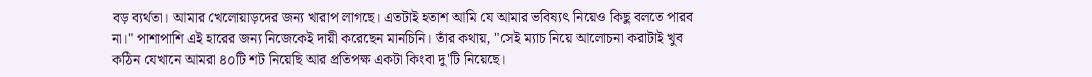বড় ব্যর্থতা। আমার খেলোয়াড়দের জন্য খারাপ লাগছে। এতটাই হতাশ আমি যে আমার ভবিষ্যৎ নিয়েও কিছু বলতে পারব না।" পাশাপাশি এই হারের জন্য নিজেকেই দায়ী করেছেন মানচিনি। তাঁর কথায়, "সেই ম্যাচ নিয়ে আলোচনা করাটাই খুব কঠিন যেখানে আমরা ৪০টি শট নিয়েছি আর প্রতিপক্ষ একটা কিংবা দু'টি নিয়েছে।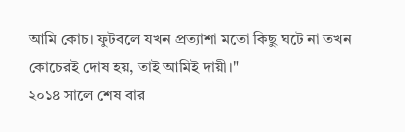আমি কোচ। ফুটবলে যখন প্রত্যাশা মতো কিছু ঘটে না তখন কোচেরই দোষ হয়, তাই আমিই দায়ী।"
২০১৪ সালে শেষ বার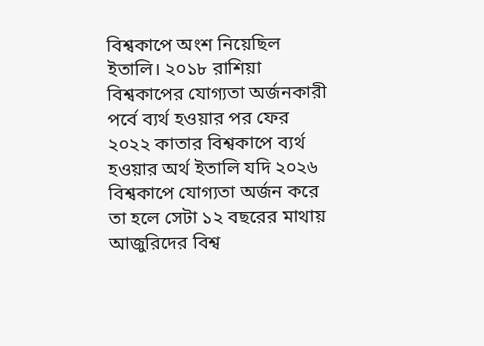বিশ্বকাপে অংশ নিয়েছিল ইতালি। ২০১৮ রাশিয়া বিশ্বকাপের যোগ্যতা অর্জনকারী পর্বে ব্যর্থ হওয়ার পর ফের ২০২২ কাতার বিশ্বকাপে ব্যর্থ হওয়ার অর্থ ইতালি যদি ২০২৬ বিশ্বকাপে যোগ্যতা অর্জন করে তা হলে সেটা ১২ বছরের মাথায় আজুরিদের বিশ্ব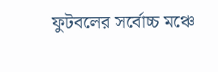ফুটবলের সর্বোচ্চ মঞ্চে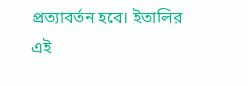প্রত্যাবর্তন হবে। ইতালির এই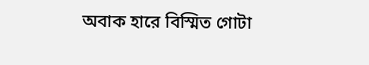অবাক হারে বিস্মিত গোটা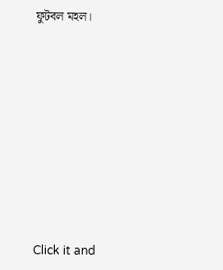ফুটবল মহল।












Click it and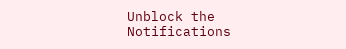Unblock the Notifications